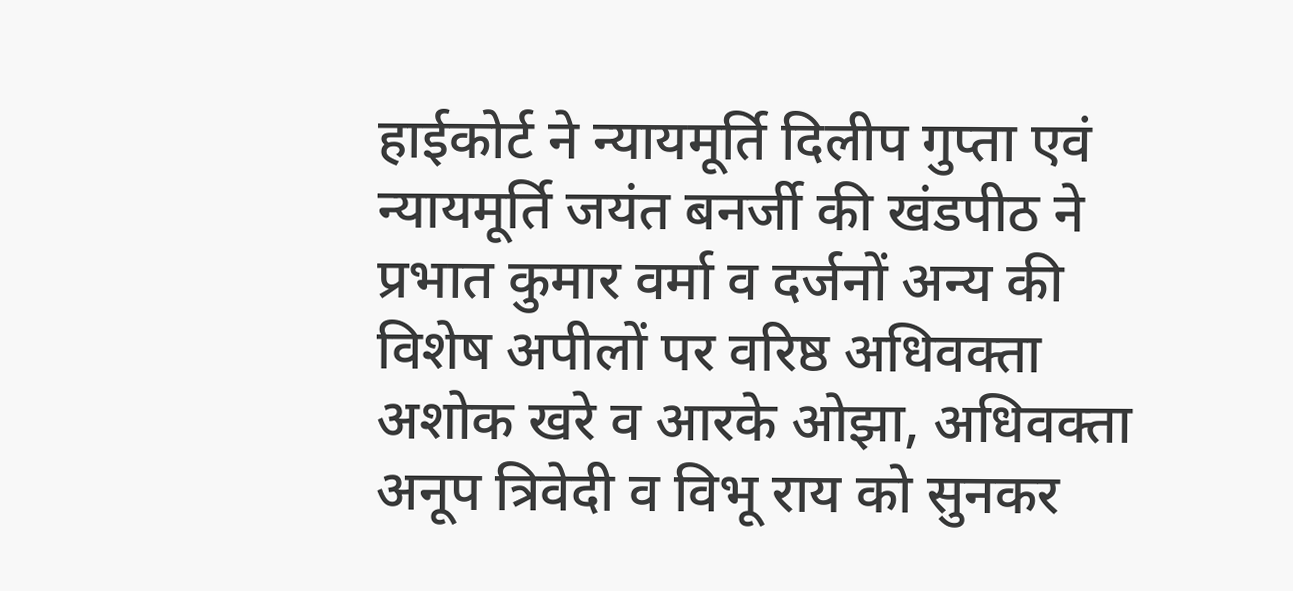हाईकोर्ट ने न्यायमूर्ति दिलीप गुप्ता एवं न्यायमूर्ति जयंत बनर्जी की खंडपीठ ने प्रभात कुमार वर्मा व दर्जनों अन्य की विशेष अपीलों पर वरिष्ठ अधिवक्ता अशोक खरे व आरके ओझा, अधिवक्ता अनूप त्रिवेदी व विभू राय को सुनकर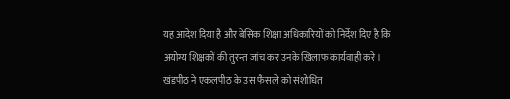यह आदेश दिया है और बेसिक शिक्षा अधिकारियों को निर्देश दिए है कि अयोग्य शिक्षकों की तुरन्त जांच कर उनके खिलाफ कार्यवाही करे।
खंडपीठ ने एकलपीठ के उस फैसले को संशोधित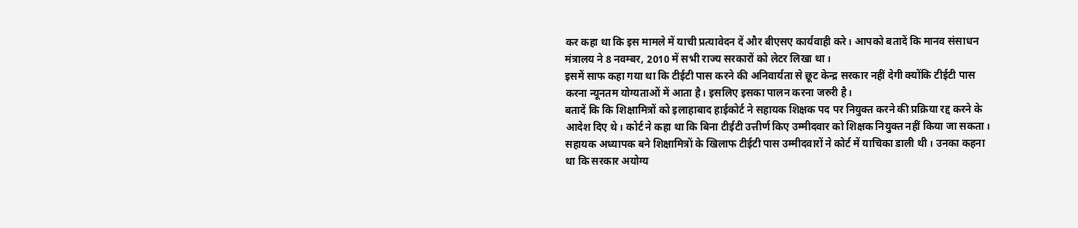कर कहा था कि इस मामले में याची प्रत्यावेदन दें और बीएसए कार्यवाही करे। आपको बतादें कि मानव संसाधन मंत्रालय ने 8 नवम्बर, 2010 में सभी राज्य सरकारों को लेटर लिखा था।
इसमें साफ कहा गया था कि टीईटी पास करने की अनिवार्यता से छूट केन्द्र सरकार नहीं देगी क्योंकि टीईटी पास करना न्यूनतम योग्यताओं में आता है। इसलिए इसका पालन करना जरुरी है।
बतादें कि कि शिक्षामित्रों को इलाहाबाद हाईकोर्ट ने सहायक शिक्षक पद पर नियुक्त करने की प्रक्रिया रद्द करने के आदेश दिए थे। कोर्ट ने कहा था कि बिना टीईटी उत्तीर्ण किए उम्मीदवार को शिक्षक नियुक्त नहीं किया जा सकता।
सहायक अध्यापक बने शिक्षामित्रों के खिलाफ टीईटी पास उम्मीदवारों ने कोर्ट में याचिका डाली थी। उनका कहना था कि सरकार अयोग्य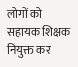लोगों को सहायक शिक्षक नियुक्त कर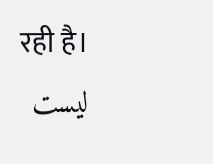रही है।
ليست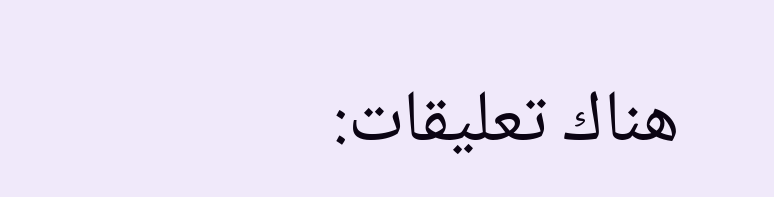هناك تعليقات: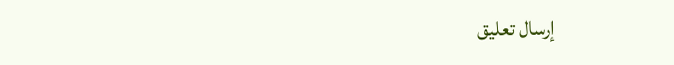إرسال تعليق